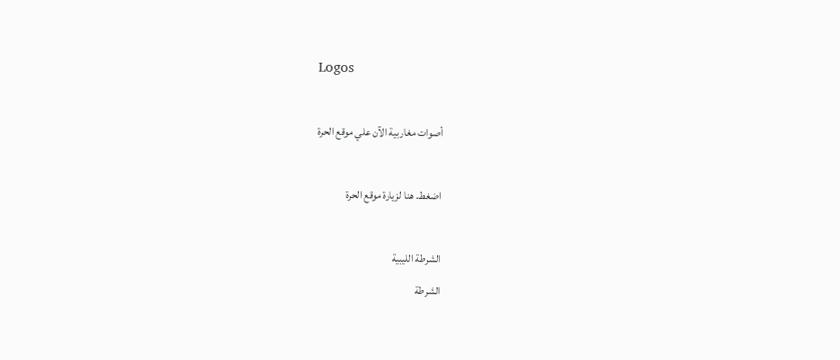Logos

أصوات مغاربية الآن علي موقع الحرة

اضغط. هنا لزيارة موقع الحرة

الشرطة الليبية
الشرطة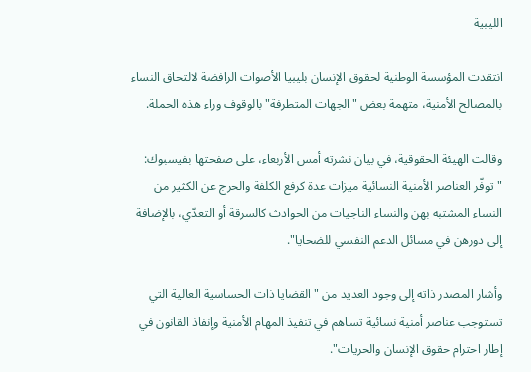الليبية

انتقدت المؤسسة الوطنية لحقوق الإنسان بليبيا الأصوات الرافضة لالتحاق النساء بالمصالح الأمنية، متهمة بعض "الجهات المتطرفة" بالوقوف وراء هذه الحملة.

وقالت الهيئة الحقوقية، في بيان نشرته أمس الأربعاء، على صفحتها بفيسبوك: "توفّر العناصر الأمنية النسائية ميزات عدة كرفع الكلفة والحرج عن الكثير من النساء المشتبه بهن والنساء الناجيات من الحوادث كالسرقة أو التعدّي، بالإضافة إلى دورهن في مسائل الدعم النفسي للضحايا".

وأشار المصدر ذاته إلى وجود العديد من "القضايا ذات الحساسية العالية التي تستوجب عناصر أمنية نسائية تساهم في تنفيذ المهام الأمنية وإنفاذ القانون في إطار احترام حقوق الإنسان والحريات".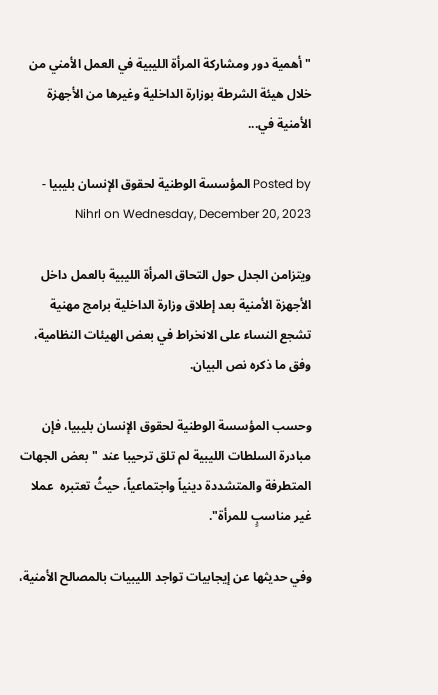" أهمية دور ومشاركة المرأة الليبية في العمل الأمني من خلال هيئة الشرطة بوزارة الداخلية وغيرها من الأجهزة الأمنية في...

Posted by المؤسسة الوطنية لحقوق الإنسان بليبيا - Nihrl on Wednesday, December 20, 2023

ويتزامن الجدل حول التحاق المرأة الليبية بالعمل داخل الأجهزة الأمنية بعد إطلاق وزارة الداخلية برامج مهنية  تشجع النساء على الانخراط في بعض الهيئات النظامية، وفق ما ذكره نص البيان.

وحسب المؤسسة الوطنية لحقوق الإنسان بليبيا، فإن مبادرة السلطات الليبية لم تلق ترحيبا عند "بعض الجهات المتطرفة والمتشددة دينياً واجتماعياً، حيثُ تعتبره  عملا غير مناسبٍ للمرأة".

وفي حديثها عن إيجابيات تواجد الليبيات بالمصالح الأمنية،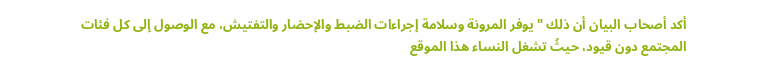أكد أصحاب البيان أن ذلك "يوفر المرونة وسلامة إجراءات الضبط والإحضار والتفتيش، مع الوصول إلى كل فئات المجتمع دون قيود، حيثُ تشغل النساء هذا الموقع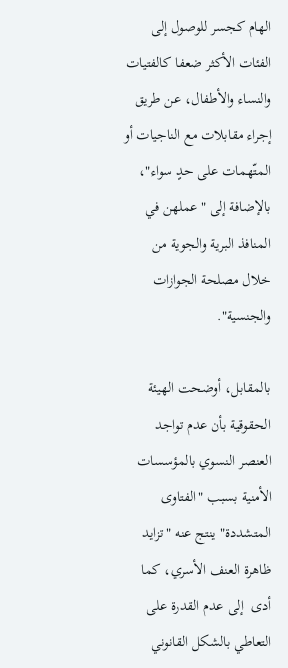الهام كجسر للوصول إلى الفئات الأكثر ضعفا كالفتيات والنساء والأطفال، عن طريق إجراء مقابلات مع الناجيات أو المتّهمات على حدٍ سواء"، بالإضافة إلى "عملهن في المنافذ البرية والجوية من خلال مصلحة الجوازات والجنسية".

بالمقابل، أوضحت الهيئة الحقوقية بأن عدم تواجد العنصر النسوي بالمؤسسات الأمنية بسبب "الفتاوى المتشددة" ينتج عنه "تزايد ظاهرة العنف الأسري، كما أدى  إلى عدم القدرة على التعاطي بالشكل القانوني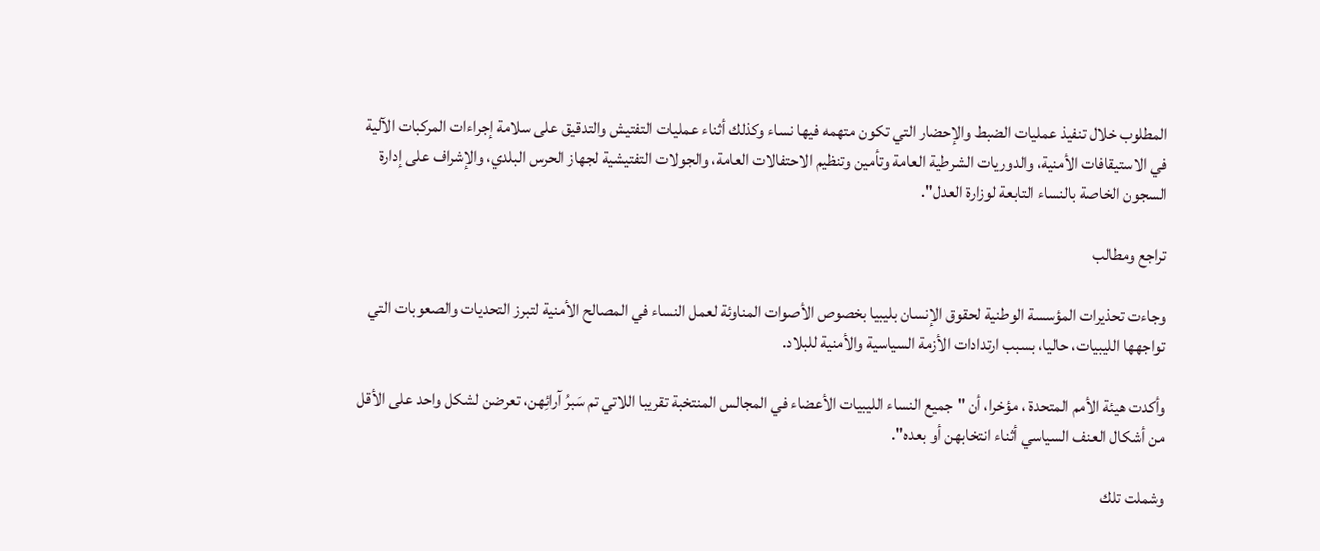المطلوب خلال تنفيذ عمليات الضبط والإحضار التي تكون متهمه فيها نساء وكذلك أثناء عمليات التفتيش والتدقيق على سلامة إجراءات المركبات الآلية في الاستيقافات الأمنية، والدوريات الشرطية العامة وتأمين وتنظيم الاحتفالات العامة، والجولات التفتيشية لجهاز الحرس البلدي، والإشراف على إدارة السجون الخاصة بالنساء التابعة لوزارة العدل".

تراجع ومطالب

وجاءت تحذيرات المؤسسة الوطنية لحقوق الإنسان بليبيا بخصوص الأصوات المناوئة لعمل النساء في المصالح الأمنية لتبرز التحديات والصعوبات التي تواجهها الليبيات، حاليا، بسبب ارتدادات الأزمة السياسية والأمنية للبلاد.

وأكدت هيئة الأمم المتحدة ، مؤخرا، أن "جميع النساء الليبيات الأعضاء في المجالس المنتخبة تقريبا اللاتي تم سَبرُ آرائِهن، تعرضن لشكل واحد على الأقل من أشكال العنف السياسي أثناء انتخابهن أو بعده".

وشملت تلك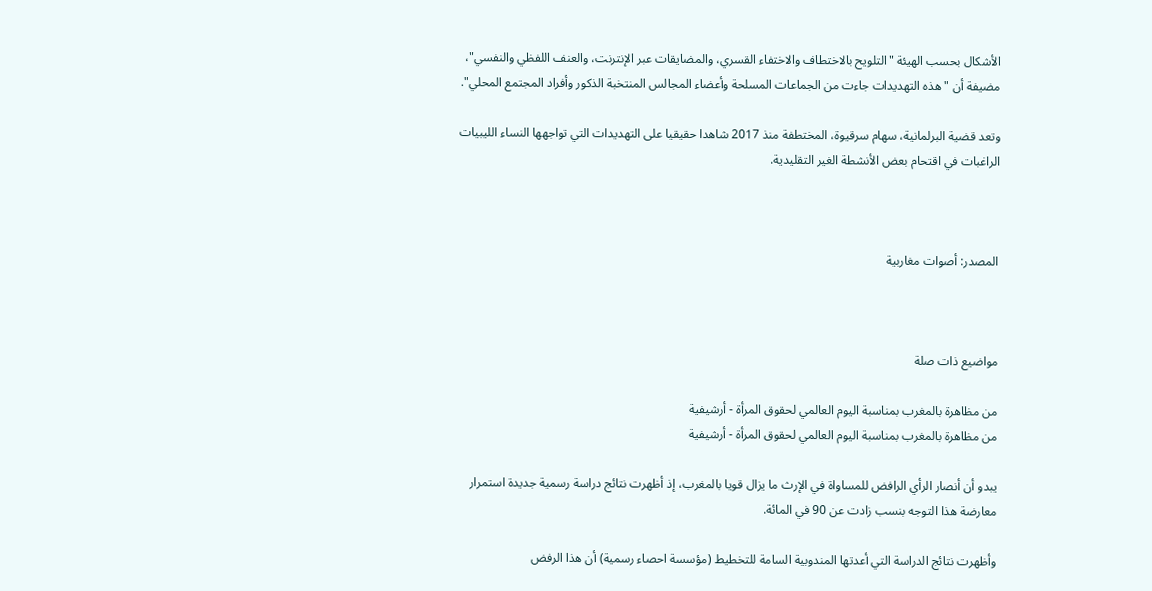الأشكال بحسب الهيئة "التلويح بالاختطاف والاختفاء القسري، والمضايقات عبر الإنترنت، والعنف اللفظي والنفسي"، مضيفة أن "هذه التهديدات جاءت من الجماعات المسلحة وأعضاء المجالس المنتخبة الذكور وأفراد المجتمع المحلي".

وتعد قضية البرلمانية، سهام سرقيوة، المختطفة منذ 2017 شاهدا حقيقيا على التهديدات التي تواجهها النساء الليبيات الراغبات في اقتحام بعض الأنشطة الغير التقليدية.



المصدر: أصوات مغاربية



مواضيع ذات صلة

من مظاهرة بالمغرب بمناسبة اليوم العالمي لحقوق المرأة - أرشيفية
من مظاهرة بالمغرب بمناسبة اليوم العالمي لحقوق المرأة - أرشيفية

يبدو أن أنصار الرأي الرافض للمساواة في الإرث ما يزال قويا بالمغرب، إذ أظهرت نتائج دراسة رسمية جديدة استمرار معارضة هذا التوجه بنسب زادت عن 90 في المائة.

وأظهرت نتائج الدراسة التي أعدتها المندوبية السامة للتخطيط (مؤسسة احصاء رسمية) أن هذا الرفض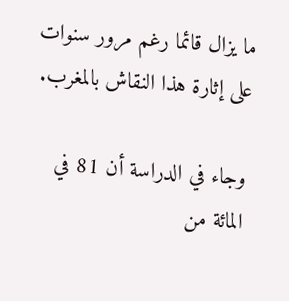ما يزال قائما رغم مرور سنوات على إثارة هذا النقاش بالمغرب.

وجاء في الدراسة أن 81 في المائة من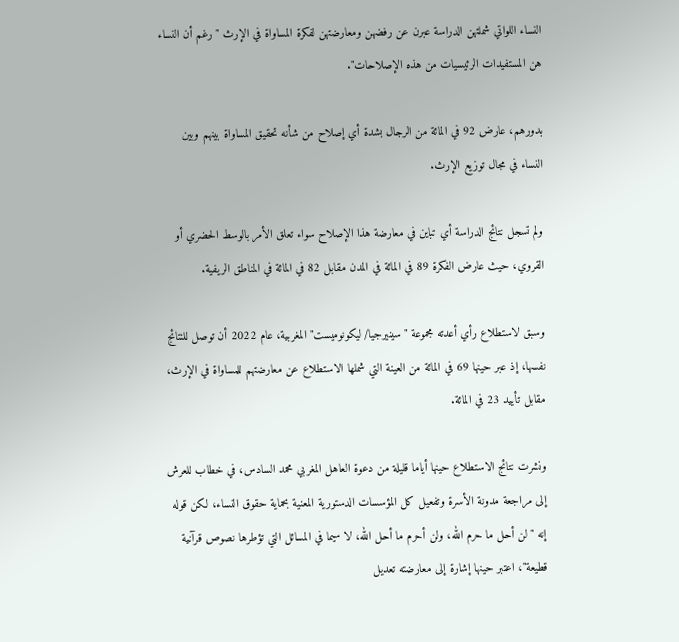النساء اللواتي شملتهن الدراسة عبرن عن رفضهن ومعارضتهن لفكرة المساواة في الإرث "رغم أن النساء هن المستفيدات الرئيسيات من هذه الإصلاحات".

بدورهم، عارض 92 في المائة من الرجال بشدة أي إصلاح من شأنه تحقيق المساواة بينهم وبين النساء في مجال توزيع الإرث.

ولم تسجل نتائج الدراسة أي تباين في معارضة هذا الإصلاح سواء تعلق الأمر بالوسط الحضري أو القروي، حيث عارض الفكرة 89 في المائة في المدن مقابل 82 في المائة في المناطق الريفية.

وسبق لاستطلاع رأي أعدته مجموعة "سينيرجيا/ ليكونوميست" المغربية، عام 2022 أن توصل للنتائج نفسها، إذ عبر حينها 69 في المائة من العينة التي شملها الاستطلاع عن معارضتهم للمساواة في الإرث، مقابل تأييد 23 في المائة.

ونشرت نتائج الاستطلاع حينها أياما قليلة من دعوة العاهل المغربي محمد السادس، في خطاب للعرش إلى مراجعة مدونة الأسرة وتفعيل كل المؤسسات الدستورية المعنية بحماية حقوق النساء، لكن قوله إنه "لن أحل ما حرم الله، ولن أحرم ما أحل الله، لا سيما في المسائل التي تؤطرها نصوص قرآنية قطيعة"، اعتبر حينها إشارة إلى معارضته تعديل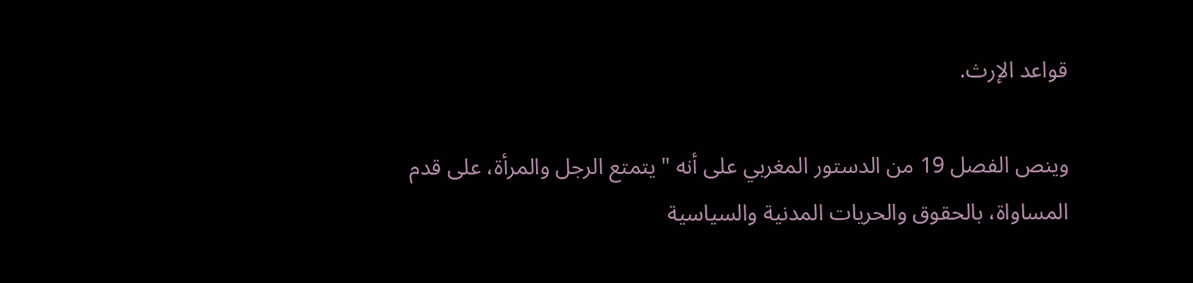قواعد الإرث.

وينص الفصل 19 من الدستور المغربي على أنه "يتمتع الرجل والمرأة، على قدم المساواة، بالحقوق والحريات المدنية والسياسية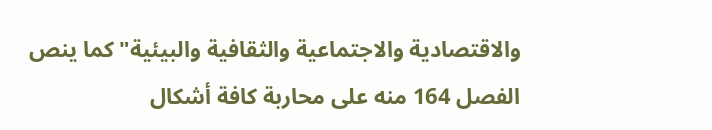والاقتصادية والاجتماعية والثقافية والبيئية" كما ينص الفصل 164 منه على محاربة كافة أشكال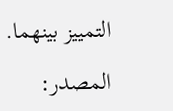التمييز بينهما.

المصدر: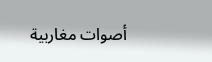أصوات مغاربية